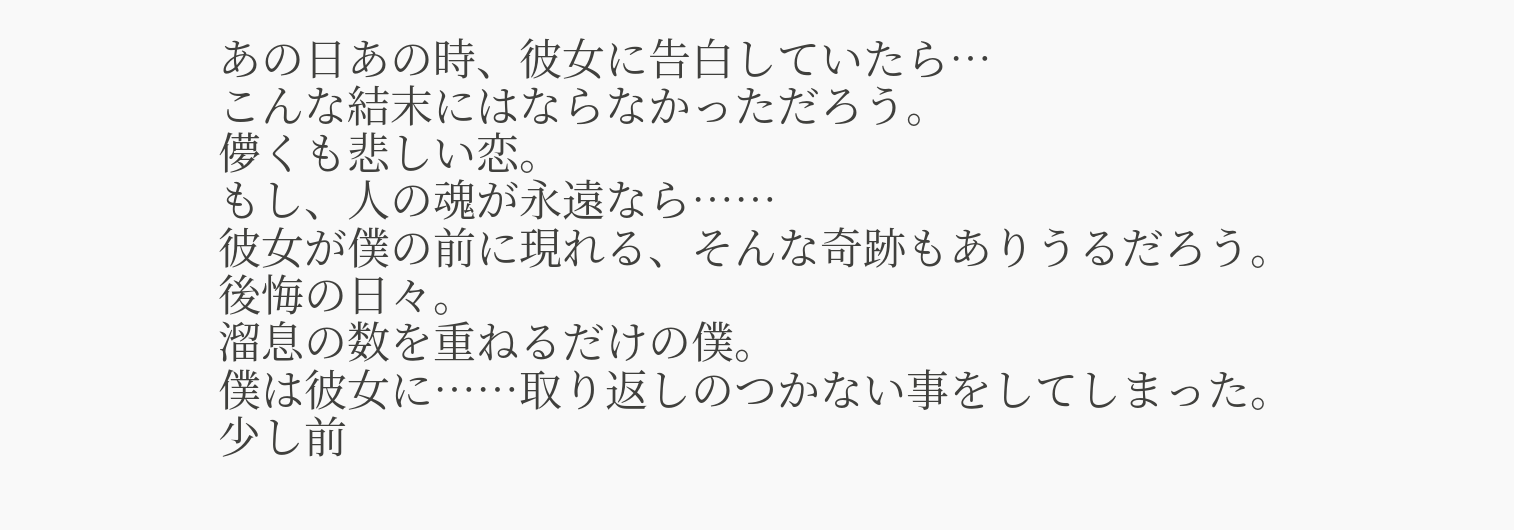あの日あの時、彼女に告白していたら…
こんな結末にはならなかっただろう。
儚くも悲しい恋。
もし、人の魂が永遠なら……
彼女が僕の前に現れる、そんな奇跡もありうるだろう。
後悔の日々。
溜息の数を重ねるだけの僕。
僕は彼女に……取り返しのつかない事をしてしまった。
少し前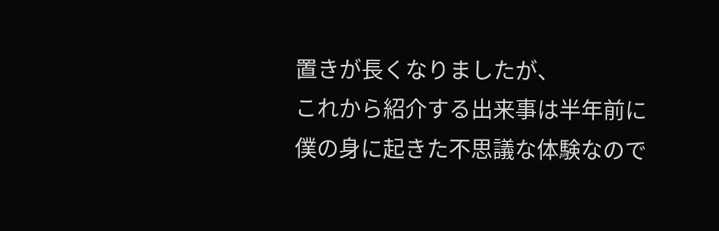置きが長くなりましたが、
これから紹介する出来事は半年前に
僕の身に起きた不思議な体験なので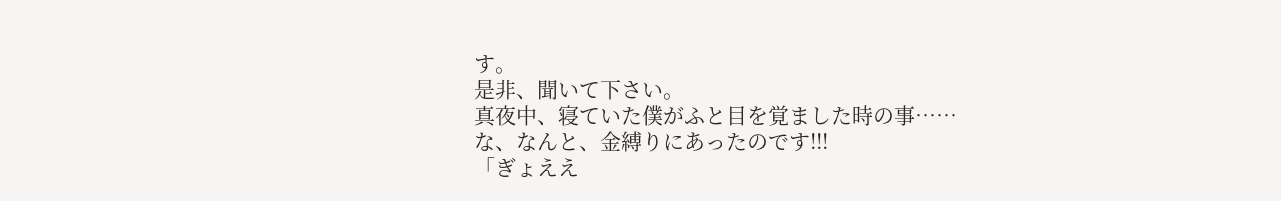す。
是非、聞いて下さい。
真夜中、寝ていた僕がふと目を覚ました時の事……
な、なんと、金縛りにあったのです!!!
「ぎょええ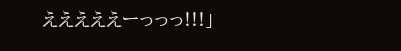えええええーっっっ!!!」